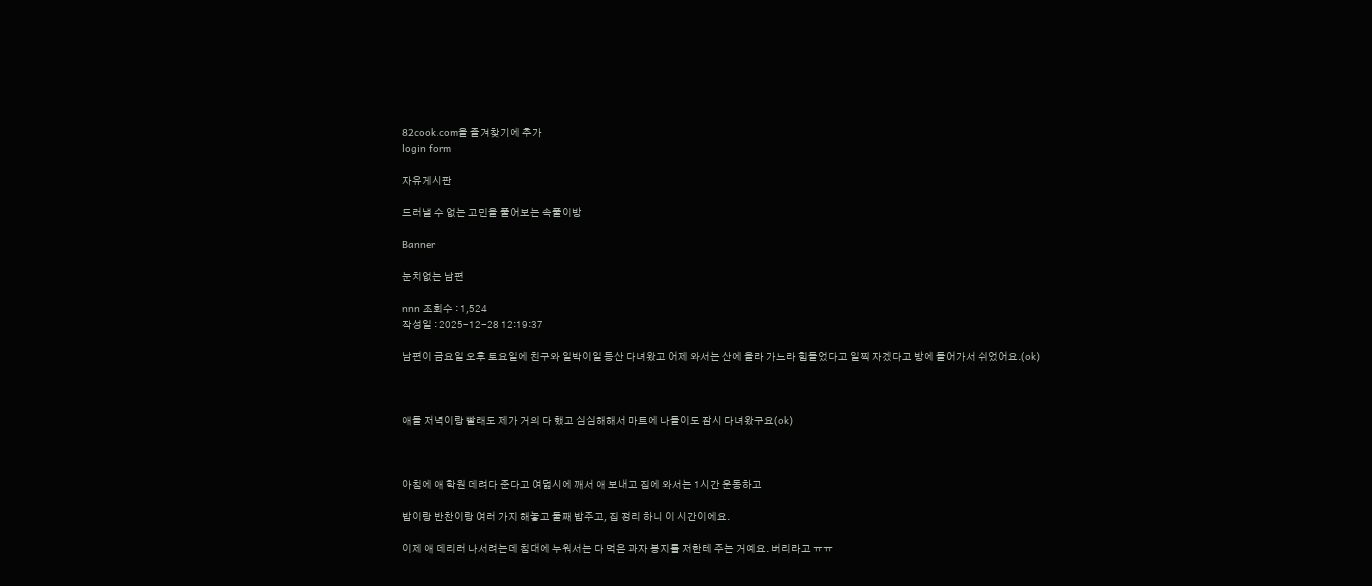82cook.com을 즐겨찾기에 추가
login form

자유게시판

드러낼 수 없는 고민을 풀어보는 속풀이방

Banner

눈치없는 남편

nnn 조회수 : 1,524
작성일 : 2025-12-28 12:19:37

남편이 금요일 오후 토요일에 친구와 일박이일 등산 다녀왔고 어제 와서는 산에 올라 가느라 힘들었다고 일찍 자겠다고 방에 들어가서 쉬었어요.(ok)



애들 저녁이랑 빨래도 제가 거의 다 했고 심심해해서 마트에 나들이도 잠시 다녀왔구요(ok)



아침에 애 학원 데려다 준다고 여덟시에 깨서 애 보내고 집에 와서는 1시간 운동하고

밥이랑 반찬이랑 여러 가지 해놓고 둘째 밥주고, 집 정리 하니 이 시간이에요.

이제 애 데리러 나서려는데 침대에 누워서는 다 먹은 과자 봉지를 저한테 주는 거예요. 버리라고 ㅠㅠ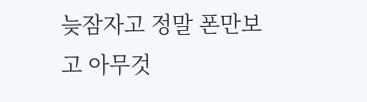늦잠자고 정말 폰만보고 아무것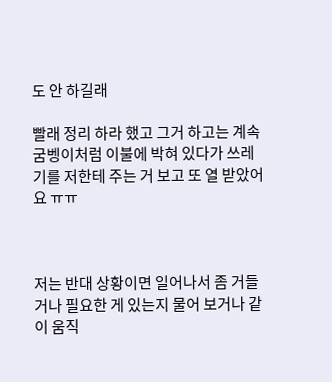도 안 하길래

빨래 정리 하라 했고 그거 하고는 계속 굼벵이처럼 이불에 박혀 있다가 쓰레기를 저한테 주는 거 보고 또 열 받았어요 ㅠㅠ



저는 반대 상황이면 일어나서 좀 거들거나 필요한 게 있는지 물어 보거나 같이 움직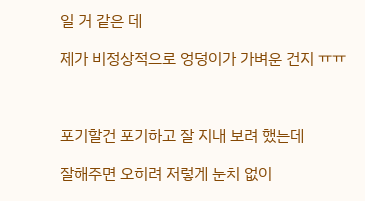일 거 같은 데

제가 비정상적으로 엉덩이가 가벼운 건지 ㅠㅠ



포기할건 포기하고 잘 지내 보려 했는데

잘해주면 오히려 저렇게 눈치 없이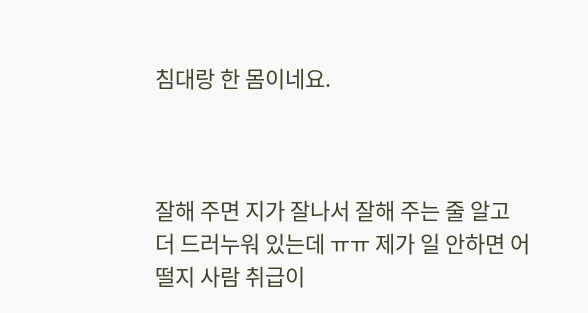침대랑 한 몸이네요.



잘해 주면 지가 잘나서 잘해 주는 줄 알고 더 드러누워 있는데 ㅠㅠ 제가 일 안하면 어떨지 사람 취급이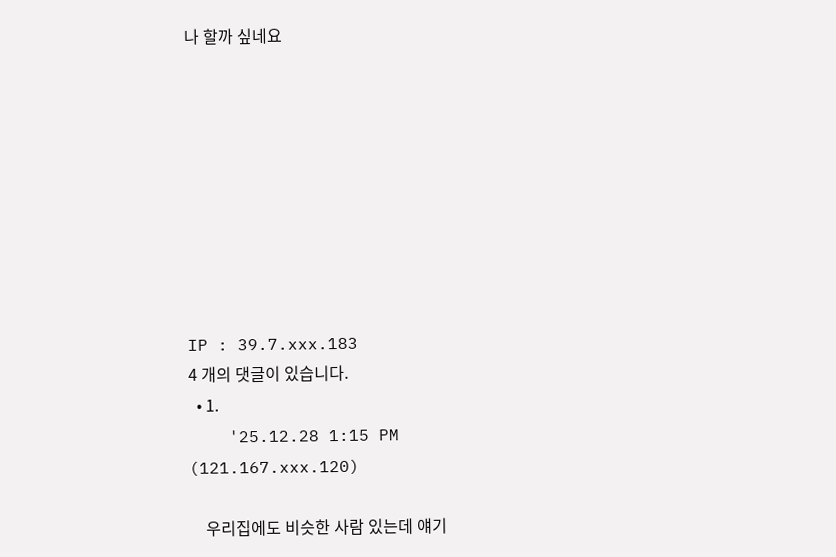나 할까 싶네요









IP : 39.7.xxx.183
4 개의 댓글이 있습니다.
  • 1.
    '25.12.28 1:15 PM (121.167.xxx.120)

    우리집에도 비슷한 사람 있는데 얘기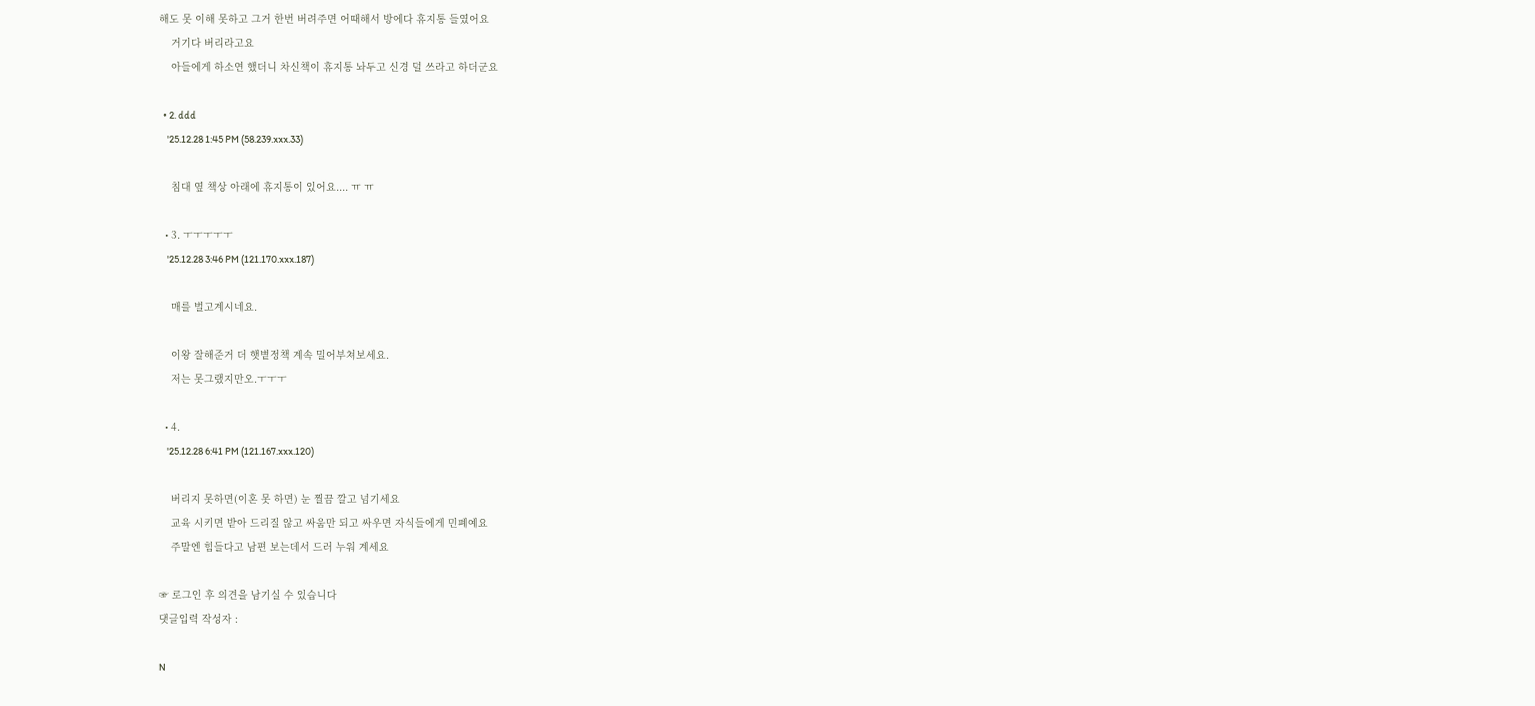해도 못 이해 못하고 그거 한번 버려주면 어때해서 방에다 휴지통 들였어요
    거기다 버리라고요
    아들에게 하소연 했더니 차신책이 휴지통 놔두고 신경 덜 쓰라고 하더군요

  • 2. ddd
    '25.12.28 1:45 PM (58.239.xxx.33)

    침대 옆 책상 아래에 휴지통이 있어요.... ㅠ ㅠ

  • 3. ㅜㅜㅜㅜㅜ
    '25.12.28 3:46 PM (121.170.xxx.187)

    매를 벌고계시네요.

    이왕 잘해준거 더 햇볕정책 계속 밀어부쳐보세요.
    저는 못그랬지만오.ㅜㅜㅜ

  • 4.
    '25.12.28 6:41 PM (121.167.xxx.120)

    버리지 못하면(이혼 못 하면) 눈 찔끔 깔고 넘기세요
    교육 시키면 받아 드리질 않고 싸움만 되고 싸우면 자식들에게 민폐예요
    주말엔 힘들다고 남편 보는데서 드러 누워 계세요

☞ 로그인 후 의견을 남기실 수 있습니다
댓글입력 작성자 :

N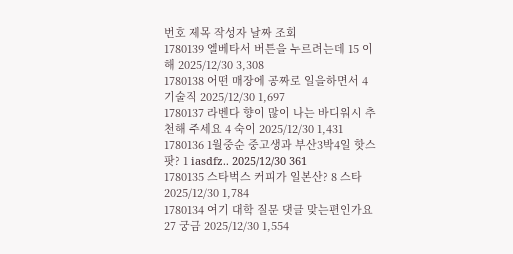번호 제목 작성자 날짜 조회
1780139 엘베타서 버튼을 누르려는데 15 이해 2025/12/30 3,308
1780138 어떤 매장에 공짜로 일을하면서 4 기술직 2025/12/30 1,697
1780137 라벤다 향이 많이 나는 바디워시 추천해 주세요 4 숙이 2025/12/30 1,431
1780136 1월중순 중고생과 부산3박4일 핫스팟? 1 iasdfz.. 2025/12/30 361
1780135 스타벅스 커피가 일본산? 8 스타 2025/12/30 1,784
1780134 여기 대학 질문 댓글 맞는편인가요 27 궁금 2025/12/30 1,554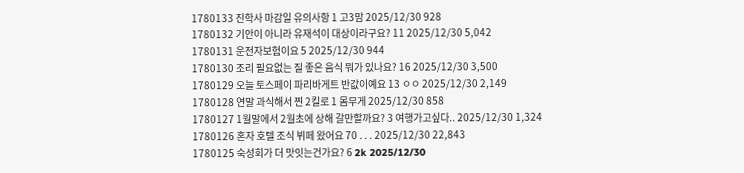1780133 진학사 마감일 유의사항 1 고3맘 2025/12/30 928
1780132 기안이 아니라 유재석이 대상이라구요? 11 2025/12/30 5,042
1780131 운전자보험이요 5 2025/12/30 944
1780130 조리 필요없는 질 좋은 음식 뭐가 있나요? 16 2025/12/30 3,500
1780129 오늘 토스페이 파리바게트 반값이예요 13 ㅇㅇ 2025/12/30 2,149
1780128 연말 과식해서 찐 2킬로 1 몸무게 2025/12/30 858
1780127 1월말에서 2월초에 상해 갈만할까요? 3 여행가고싶다.. 2025/12/30 1,324
1780126 혼자 호텔 조식 뷔페 왔어요 70 . . . 2025/12/30 22,843
1780125 숙성회가 더 맛잇는건가요? 6 2k 2025/12/30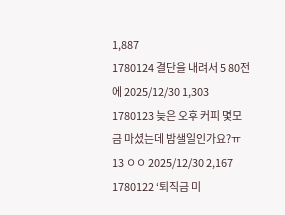1,887
1780124 결단을 내려서 5 80전에 2025/12/30 1,303
1780123 늦은 오후 커피 몇모금 마셨는데 밤샐일인가요?ㅠ 13 ㅇㅇ 2025/12/30 2,167
1780122 ‘퇴직금 미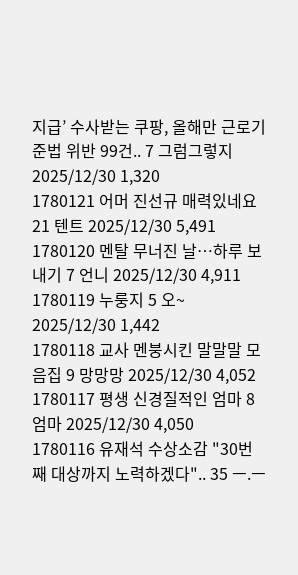지급’ 수사받는 쿠팡, 올해만 근로기준법 위반 99건.. 7 그럼그렇지 2025/12/30 1,320
1780121 어머 진선규 매력있네요 21 텐트 2025/12/30 5,491
1780120 멘탈 무너진 날…하루 보내기 7 언니 2025/12/30 4,911
1780119 누룽지 5 오~ 2025/12/30 1,442
1780118 교사 멘붕시킨 말말말 모음집 9 망망망 2025/12/30 4,052
1780117 평생 신경질적인 엄마 8 엄마 2025/12/30 4,050
1780116 유재석 수상소감 "30번째 대상까지 노력하겠다".. 35 ㅡ.ㅡ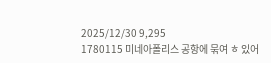2025/12/30 9,295
1780115 미네아폴리스 공항에 묶여 ㅎ 있어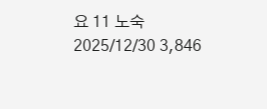요 11 노숙 2025/12/30 3,846